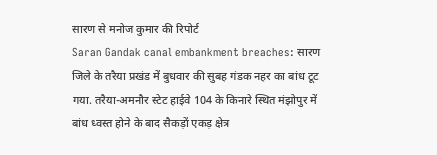सारण से मनोज कुमार की रिपोर्ट
Saran Gandak canal embankment breaches: सारण जिले के तरैया प्रखंड में बुधवार की सुबह गंडक नहर का बांध टूट गया. तरैया-अमनौर स्टेट हाईवे 104 के किनारे स्थित मंझोपुर में बांध ध्वस्त होने के बाद सैकड़ों एकड़ क्षेत्र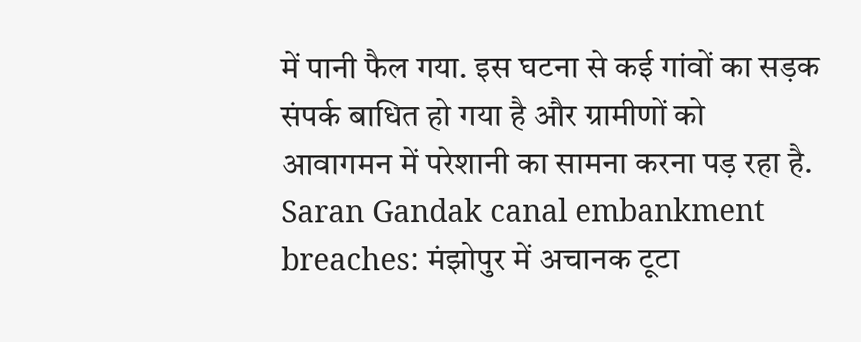में पानी फैल गया. इस घटना से कई गांवों का सड़क संपर्क बाधित हो गया है और ग्रामीणों को आवागमन में परेशानी का सामना करना पड़ रहा है.
Saran Gandak canal embankment breaches: मंझोपुर में अचानक टूटा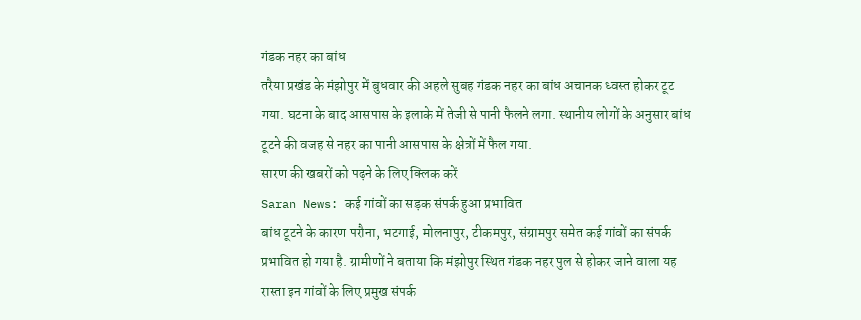गंडक नहर का बांध
तरैया प्रखंड के मंझोपुर में बुधवार की अहले सुबह गंडक नहर का बांध अचानक ध्वस्त होकर टूट गया. घटना के बाद आसपास के इलाके में तेजी से पानी फैलने लगा. स्थानीय लोगों के अनुसार बांध टूटने की वजह से नहर का पानी आसपास के क्षेत्रों में फैल गया.
सारण की खबरों को पढ़ने के लिए क्लिक करें
Saran News: कई गांवों का सड़क संपर्क हुआ प्रभावित
बांध टूटने के कारण परौना, भटगाई, मोलनापुर, टीकमपुर, संग्रामपुर समेत कई गांवों का संपर्क प्रभावित हो गया है. ग्रामीणों ने बताया कि मंझोपुर स्थित गंडक नहर पुल से होकर जाने वाला यह रास्ता इन गांवों के लिए प्रमुख संपर्क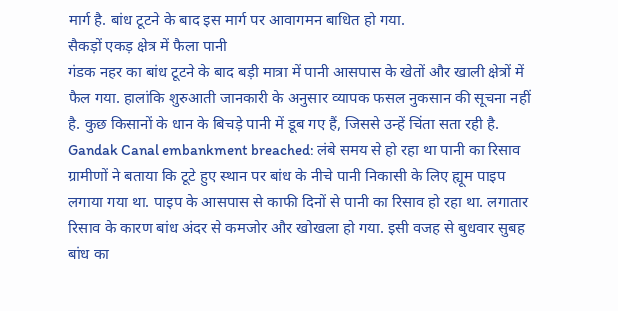मार्ग है. बांध टूटने के बाद इस मार्ग पर आवागमन बाधित हो गया.
सैकड़ों एकड़ क्षेत्र में फैला पानी
गंडक नहर का बांध टूटने के बाद बड़ी मात्रा में पानी आसपास के खेतों और खाली क्षेत्रों में फैल गया. हालांकि शुरुआती जानकारी के अनुसार व्यापक फसल नुकसान की सूचना नहीं है. कुछ किसानों के धान के बिचड़े पानी में डूब गए हैं, जिससे उन्हें चिंता सता रही है.
Gandak Canal embankment breached: लंबे समय से हो रहा था पानी का रिसाव
ग्रामीणों ने बताया कि टूटे हुए स्थान पर बांध के नीचे पानी निकासी के लिए ह्यूम पाइप लगाया गया था. पाइप के आसपास से काफी दिनों से पानी का रिसाव हो रहा था. लगातार रिसाव के कारण बांध अंदर से कमजोर और खोखला हो गया. इसी वजह से बुधवार सुबह बांध का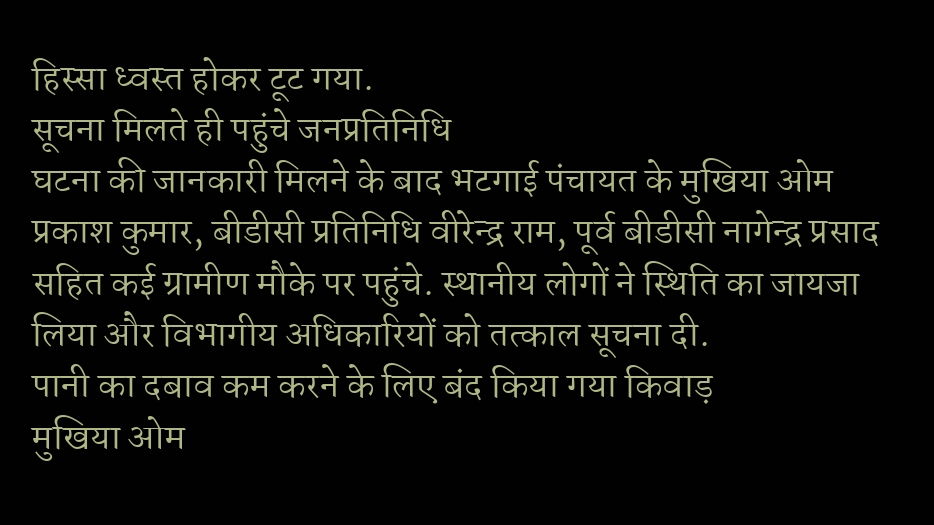हिस्सा ध्वस्त होकर टूट गया.
सूचना मिलते ही पहुंचे जनप्रतिनिधि
घटना की जानकारी मिलने के बाद भटगाई पंचायत के मुखिया ओम प्रकाश कुमार, बीडीसी प्रतिनिधि वीरेन्द्र राम, पूर्व बीडीसी नागेन्द्र प्रसाद सहित कई ग्रामीण मौके पर पहुंचे. स्थानीय लोगों ने स्थिति का जायजा लिया और विभागीय अधिकारियों को तत्काल सूचना दी.
पानी का दबाव कम करने के लिए बंद किया गया किवाड़
मुखिया ओम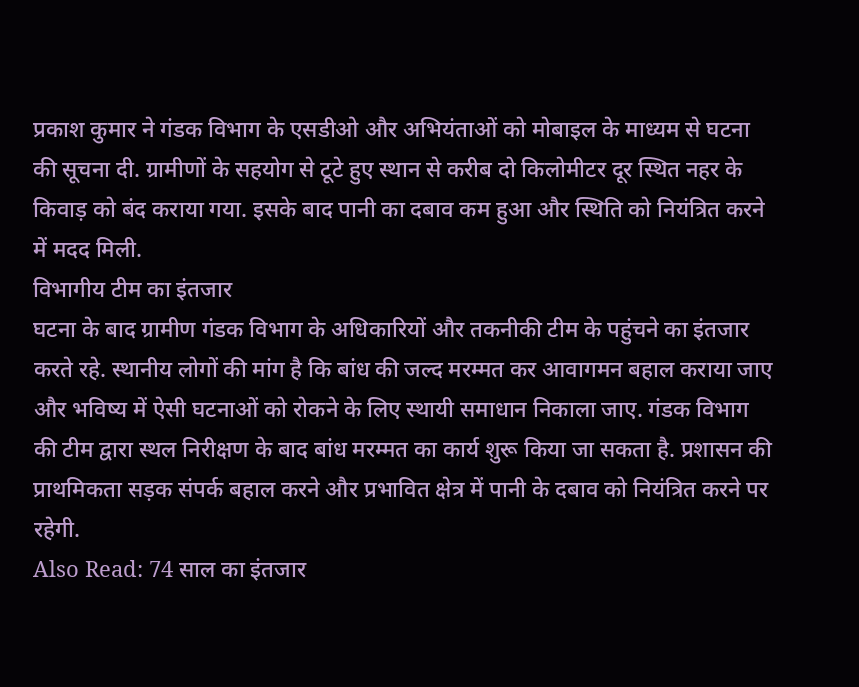प्रकाश कुमार ने गंडक विभाग के एसडीओ और अभियंताओं को मोबाइल के माध्यम से घटना की सूचना दी. ग्रामीणों के सहयोग से टूटे हुए स्थान से करीब दो किलोमीटर दूर स्थित नहर के किवाड़ को बंद कराया गया. इसके बाद पानी का दबाव कम हुआ और स्थिति को नियंत्रित करने में मदद मिली.
विभागीय टीम का इंतजार
घटना के बाद ग्रामीण गंडक विभाग के अधिकारियों और तकनीकी टीम के पहुंचने का इंतजार करते रहे. स्थानीय लोगों की मांग है कि बांध की जल्द मरम्मत कर आवागमन बहाल कराया जाए और भविष्य में ऐसी घटनाओं को रोकने के लिए स्थायी समाधान निकाला जाए. गंडक विभाग की टीम द्वारा स्थल निरीक्षण के बाद बांध मरम्मत का कार्य शुरू किया जा सकता है. प्रशासन की प्राथमिकता सड़क संपर्क बहाल करने और प्रभावित क्षेत्र में पानी के दबाव को नियंत्रित करने पर रहेगी.
Also Read: 74 साल का इंतजार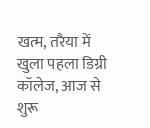खत्म, तरैया में खुला पहला डिग्री कॉलेज, आज से शुरू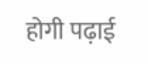होगी पढ़ाई